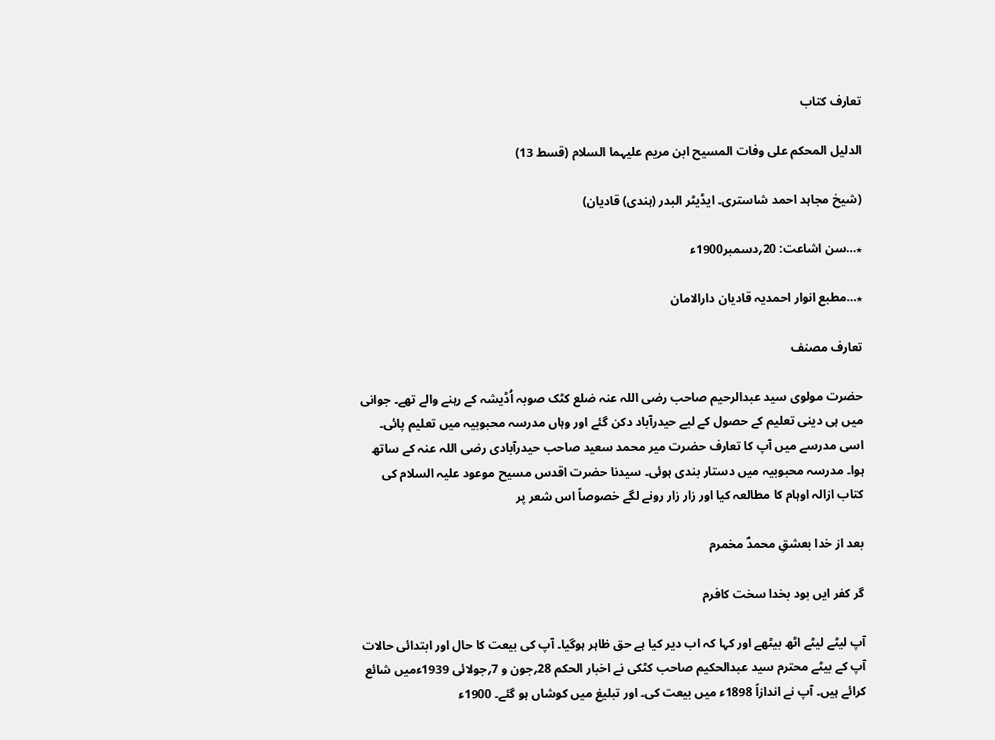تعارف کتاب

الدلیل المحکم علی وفات المسیح ابن مریم علیہما السلام (قسط 13)

(شیخ مجاہد احمد شاستری۔ ایڈیٹر البدر (ہندی) قادیان)

٭…سن اشاعت: 20؍دسمبر1900ء

٭…مطبع انوار احمدیہ قادیان دارالامان

تعارف مصنف

حضرت مولوی سید عبدالرحیم صاحب رضی اللہ عنہ ضلع کٹک صوبہ اُڈیشہ کے رہنے والے تھے۔ جوانی میں ہی دینی تعلیم کے حصول کے لیے حیدرآباد دکن گئے اور وہاں مدرسہ محبوبیہ میں تعلیم پائی۔ اسی مدرسے میں آپ کا تعارف حضرت میر محمد سعید صاحب حیدرآبادی رضی اللہ عنہ کے ساتھ ہوا۔ مدرسہ محبوبیہ میں دستار بندی ہوئی۔ سیدنا حضرت اقدس مسیح موعود علیہ السلام کی کتاب ازالہ اوہام کا مطالعہ کیا اور زار زار رونے لگے خصوصاً اس شعر پر

بعد از خدا بعشقِ محمدؐ مخمرم

گر کفر ایں بود بخدا سخت کافرم

آپ لیٹے لیٹے اٹھ بیٹھے اور کہا کہ اب دیر کیا ہے حق ظاہر ہوگیا۔ آپ کی بیعت کا حال اور ابتدائی حالات آپ کے بیٹے محترم سید عبدالحکیم صاحب کٹکی نے اخبار الحکم 28؍جون و 7؍جولائی 1939ءمیں شائع کرائے ہیں۔ آپ نے اندازاً 1898ء میں بیعت کی۔ اور تبلیغ میں کوشاں ہو گئے۔ 1900ء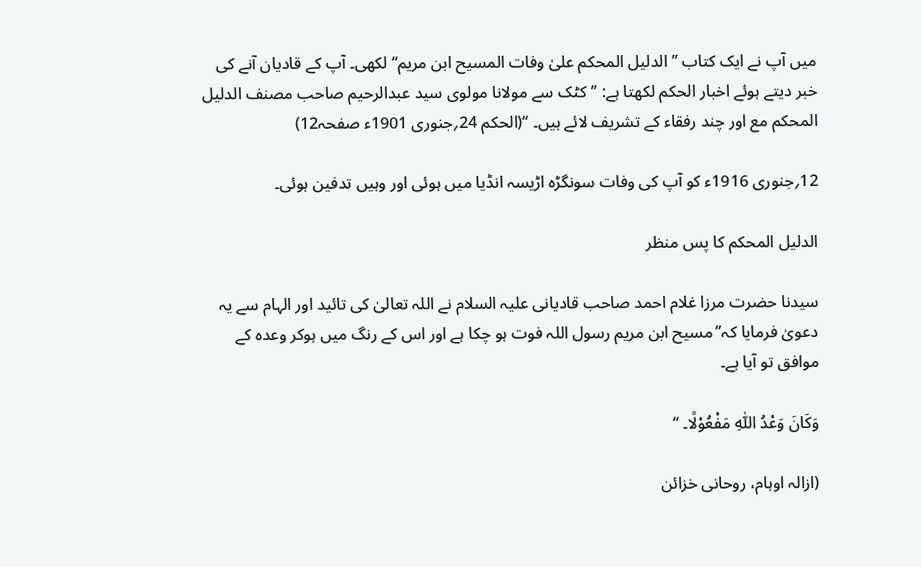میں آپ نے ایک کتاب ’’الدلیل المحکم علیٰ وفات المسیح ابن مریم‘‘ لکھی۔ آپ کے قادیان آنے کی خبر دیتے ہوئے اخبار الحکم لکھتا ہے: ’’کٹک سے مولانا مولوی سید عبدالرحیم صاحب مصنف الدلیل المحکم مع اور چند رفقاء کے تشریف لائے ہیں۔ ‘‘(الحکم 24؍جنوری 1901ء صفحہ12)

12؍جنوری 1916ء کو آپ کی وفات سونگڑہ اڑیسہ انڈیا میں ہوئی اور وہیں تدفین ہوئی۔

الدلیل المحکم کا پس منظر

سیدنا حضرت مرزا غلام احمد صاحب قادیانی علیہ السلام نے اللہ تعالیٰ کی تائید اور الہام سے یہ دعویٰ فرمایا کہ’’مسیح ابن مریم رسول اللہ فوت ہو چکا ہے اور اس کے رنگ میں ہوکر وعدہ کے موافق تو آیا ہے۔

وَکَانَ وَعْدُ اللّٰہِ مَفْعُوْلًا۔ ‘‘

(ازالہ اوہام، روحانی خزائن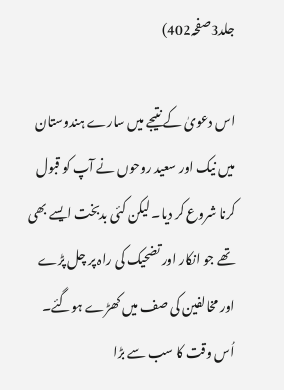جلد3صفحہ402)

اس دعویٰ کے نتیجے میں سارے ہندوستان میں نیک اور سعید روحوں نے آپ کو قبول کرنا شروع کر دیا۔ لیکن کئی بدبخت ایسے بھی تھے جو انکار اور تضحیک کی راہ پر چل پڑے اور مخالفین کی صف میں کھڑے ہوگئے۔ اُس وقت کا سب سے بڑا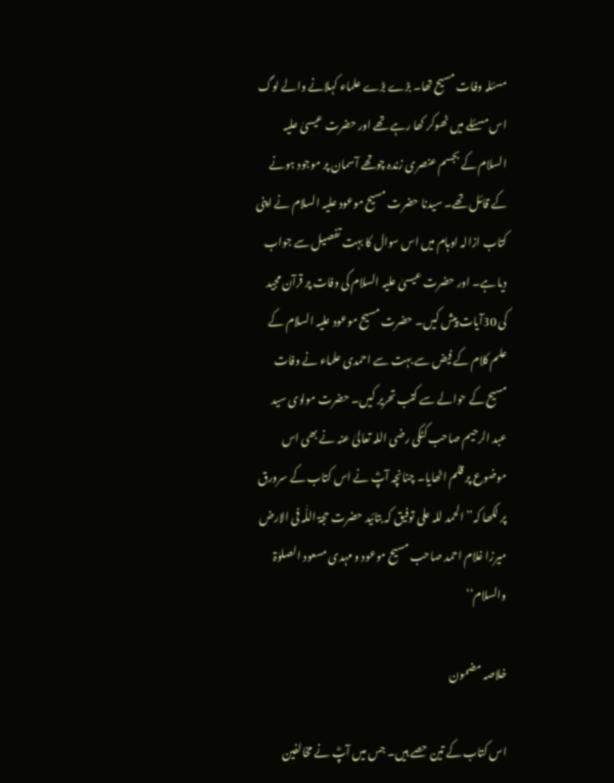مسئلہ وفات مسیح تھا۔ بڑے بڑے علماء کہلانے والے لوگ اس مسئلے میں ٹھوکر کھا رہے تھے اور حضرت عیسیٰ علیہ السلام کے بجسم عنصری زندہ چوتھے آسمان پر موجود ہونے کے قائل تھے۔ سیدنا حضرت مسیح موعود علیہ السلام نے اپنی کتاب ازالہ اوہام میں اس سوال کا بہت تفصیل سے جواب دیا ہے۔ اور حضرت عیسیٰ علیہ السلام کی وفات پر قرآن مجید کی 30آیات پیش کیں۔ حضرت مسیح موعود علیہ السلام کے علم کلام کے فیض سے بہت سے احمدی علماء نے وفات مسیح کے حوالے سے کتب تحریر کیں۔ حضرت مولوی سید عبد الرحیم صاحب کٹکی رضی اللہ تعالیٰ عنہ نے بھی اس موضوع پر قلم اٹھایا۔ چنانچہ آپؓ نے اس کتاب کے سرورق پر لکھا کہ’’الحمد للہ علی توفیق کہ بتائید حضرت حجۃ اللّٰہ فی الارض میرزا غلام احمد صاحب مسیح موعود و مہدی مسعود الصلوٰۃ والسلام‘‘

خلاصہ مضمون

اس کتاب کے تین حصے ہیں۔ جس میں آپؓ نے مخالفین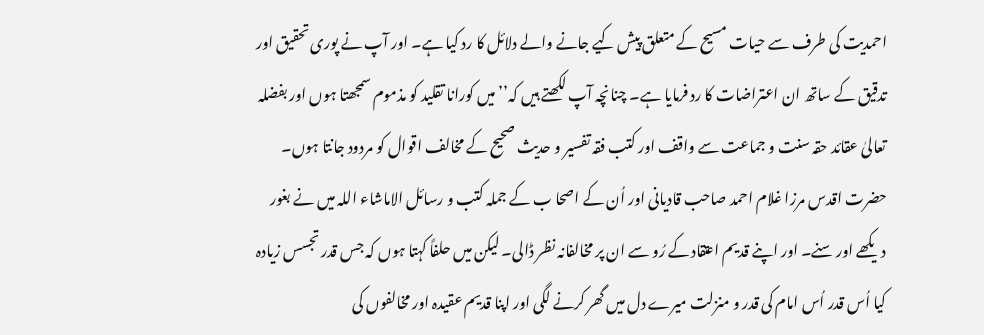احمدیت کی طرف سے حیات مسیح کے متعلق پیش کیے جانے والے دلائل کا رد کیا ہے۔ اور آپ نے پوری تحقیق اور تدقیق کے ساتھ ان اعتراضات کا رد فرمایا ہے۔ چنانچہ آپ لکھتے ہیں کہ’’میں کورانا تقلید کو مذموم سمجھتا ہوں اور بفضلہ تعالیٰ عقائد حقہ سنت و جماعت سے واقف اور کتب فقہ تفسیر و حدیث صحیح کے مخالف اقوال کو مردود جانتا ہوں۔ حضرت اقدس مرزا غلام احمد صاحب قادیانی اور اُن کے اصحا ب کے جملہ کتب و رسائل الاماشاء اللہ میں نے بغور دیکھے اور سنے۔ اور اپنے قدیم اعتقاد کے رُو سے ان پر مخالفانہ نظر ڈالی۔ لیکن میں حلفاً کہتا ہوں کہ جس قدر تجسس زیادہ کیا اُس قدر اُس امام کی قدر و منزلت میرے دل میں گھر کرنے لگی اور اپنا قدیم عقیدہ اور مخالفوں کی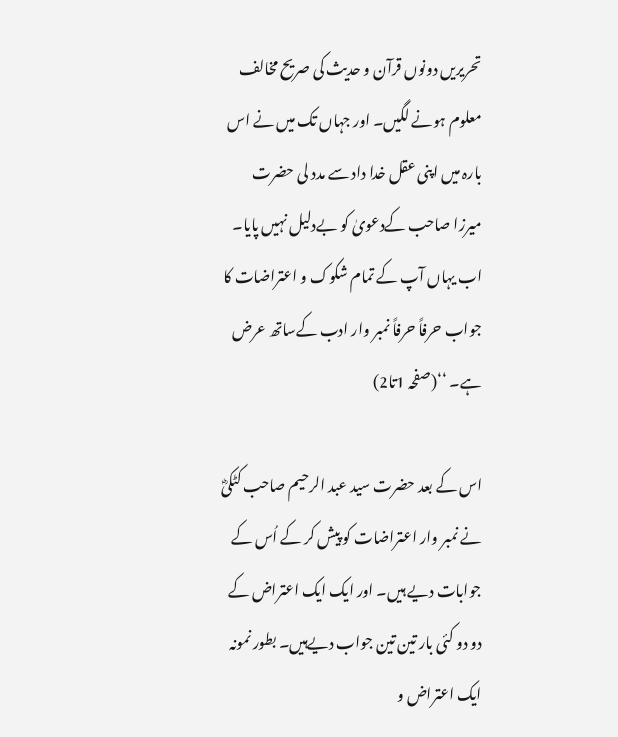تحریریں دونوں قرآن و حدیث کی صریح مخالف معلوم ہونے لگیں۔ اور جہاں تک میں نے اس بارہ میں اپنی عقل خدا داد سے مدد لی حضرت میرزا صاحب کےدعویٰ کو بےدلیل نہیں پایا۔ اب یہاں آپ کے تمام شکوک و اعتراضات کا جواب حرفاً حرفاً نمبر وار ادب کےساتھ عرض ہے۔ ‘‘(صفحہ 1تا2)

اس کے بعد حضرت سید عبد الرحیم صاحب کٹکیؓ نے نمبر وار اعتراضات کو پیش کر کے اُس کے جوابات دیے ہیں۔ اور ایک ایک اعتراض کے دو دو کئی بار تین تین جواب دیےہیں۔ بطور نمونہ ایک اعتراض و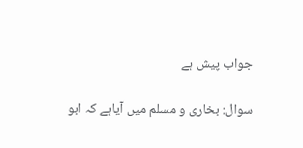جواب پیش ہے

سوال: بخاری و مسلم میں آیاہے کہ ابو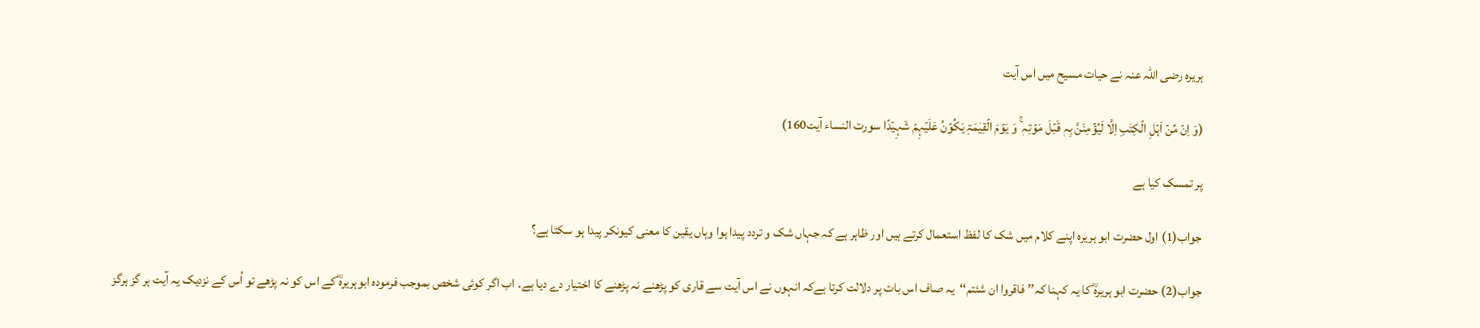ہریرہ رضی اللہ عنہ نے حیات مسیح میں اس آیت

(وَ اِنۡ مِّنۡ اَہۡلِ الۡکِتٰبِ اِلَّا لَیُؤۡمِنَنَّ بِہٖ قَبۡلَ مَوۡتِہٖ ۚ وَ یَوۡمَ الۡقِیٰمَۃِ یَکُوۡنُ عَلَیۡہِمۡ شَہِیۡدًا سورت النساء آیت160)

پر تمسک کیا ہے

جواب(1) اول حضرت ابو ہریرہ اپنے کلام میں شک کا لفظ استعمال کرتے ہیں اور ظاہر ہے کہ جہاں شک و تردد پیدا ہوا وہاں یقین کا معنی کیونکر پیدا ہو سکتا ہے؟

جواب(2) حضرت ابو ہریرہؓ کا یہ کہنا کہ’’ فاقروا ان شئتم‘‘یہ صاف اس بات پر دلالت کرتا ہےکہ انہوں نے اس آیت سے قاری کو پڑھنے نہ پڑھنے کا اختیار دے دیا ہے۔ اب اگر کوئی شخص بموجب فرمودہ ابوہریرہؓ کے اس کو نہ پڑھے تو اُس کے نزدیک یہ آیت ہر گز ہرگز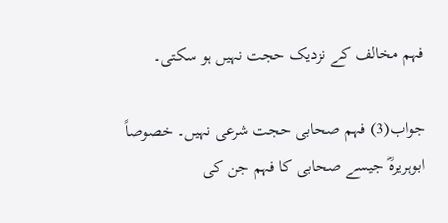فہم مخالف کے نزدیک حجت نہیں ہو سکتی۔

جواب(3) فہم صحابی حجت شرعی نہیں۔ خصوصاً ابوہریرہؓ جیسے صحابی کا فہم جن کی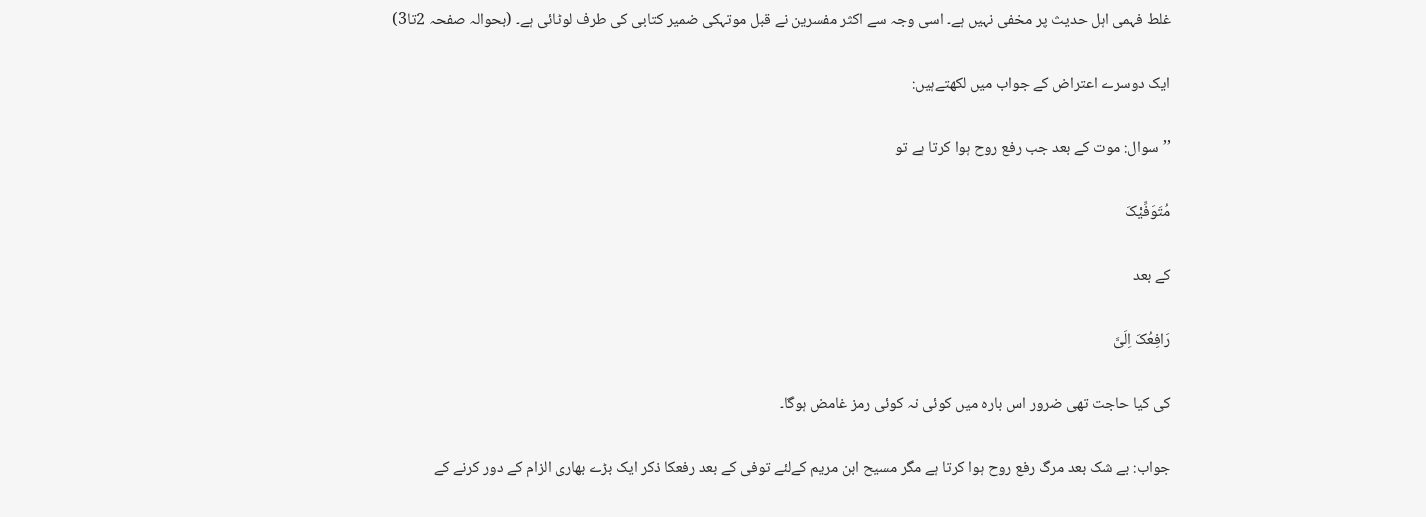غلط فہمی اہل حدیث پر مخفی نہیں ہے۔ اسی وجہ سے اکثر مفسرین نے قبل موتہکی ضمیر کتابی کی طرف لوٹائی ہے۔ (بحوالہ صفحہ 2تا3)

ایک دوسرے اعتراض کے جواب میں لکھتےہیں:

’’سوال: موت کے بعد جب رفع روح ہوا کرتا ہے تو

مُتَوَفِّیْکَ

کے بعد

رَافِعُکَ اِلَیَّ

کی کیا حاجت تھی ضرور اس بارہ میں کوئی نہ کوئی رمز غامض ہوگا۔

جواب: بے شک بعد مرگ رفع روح ہوا کرتا ہے مگر مسیح ابن مریم کےلئے توفی کے بعد رفعکا ذکر ایک بڑے بھاری الزام کے دور کرنے کے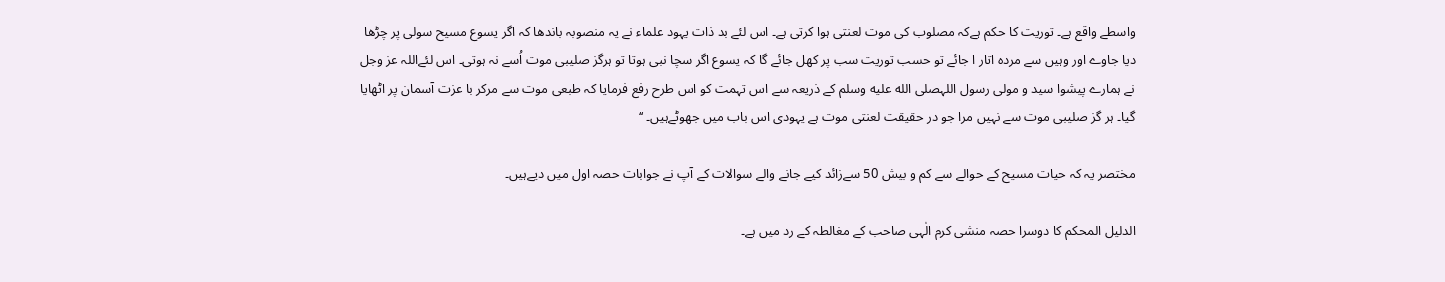واسطے واقع ہے۔ توریت کا حکم ہےکہ مصلوب کی موت لعنتی ہوا کرتی ہے۔ اس لئے بد ذات یہود علماء نے یہ منصوبہ باندھا کہ اگر یسوع مسیح سولی پر چڑھا دیا جاوے اور وہیں سے مردہ اتار ا جائے تو حسب توریت سب پر کھل جائے گا کہ یسوع اگر سچا نبی ہوتا تو ہرگز صلیبی موت اُسے نہ ہوتی۔ اس لئےاللہ عز وجل نے ہمارے پیشوا سید و مولی رسول اللہصلى الله عليه وسلم کے ذریعہ سے اس تہمت کو اس طرح رفع فرمایا کہ طبعی موت سے مرکر با عزت آسمان پر اٹھایا گیا۔ ہر گز صلیبی موت سے نہیں مرا جو در حقیقت لعنتی موت ہے یہودی اس باب میں جھوٹےہیں۔ ‘‘

مختصر یہ کہ حیات مسیح کے حوالے سے کم و بیش 50 سےزائد کیے جانے والے سوالات کے آپ نے جوابات حصہ اول میں دیےہیں۔

الدلیل المحکم کا دوسرا حصہ منشی کرم الٰہی صاحب کے مغالطہ کے رد میں ہے۔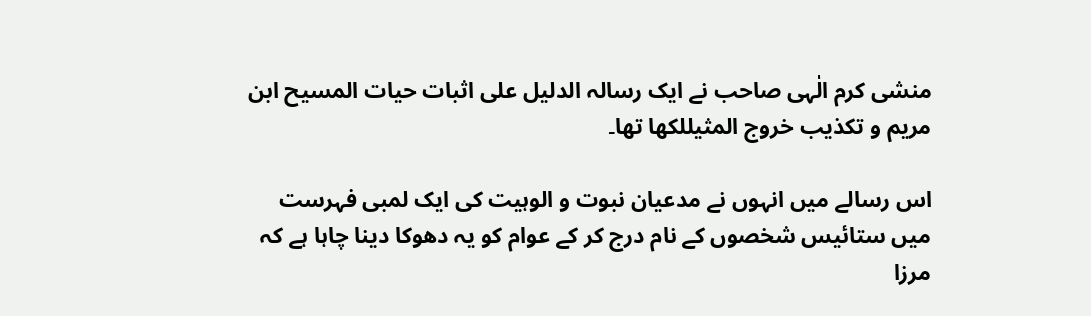منشی کرم الٰہی صاحب نے ایک رسالہ الدلیل علی اثبات حیات المسیح ابن مریم و تکذیب خروج المثیللکھا تھا۔

اس رسالے میں انہوں نے مدعیان نبوت و الوہیت کی ایک لمبی فہرست میں ستائیس شخصوں کے نام درج کر کے عوام کو یہ دھوکا دینا چاہا ہے کہ مرزا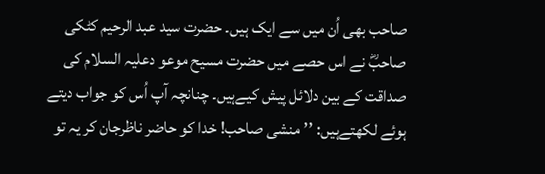صاحب بھی اُن میں سے ایک ہیں۔ حضرت سید عبد الرحیم کٹکی صاحبؓ نے اس حصے میں حضرت مسیح موعو دعلیہ السلام کی صداقت کے بین دلائل پیش کیےہیں۔ چنانچہ آپ اُس کو جواب دیتے ہوئے لکھتےہیں: ’’منشی صاحب! خدا کو حاضر ناظرجان کر یہ تو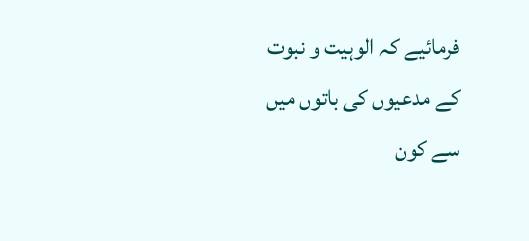فرمائیے کہ الوہیت و نبوت کے مدعیوں کی باتوں میں سے کون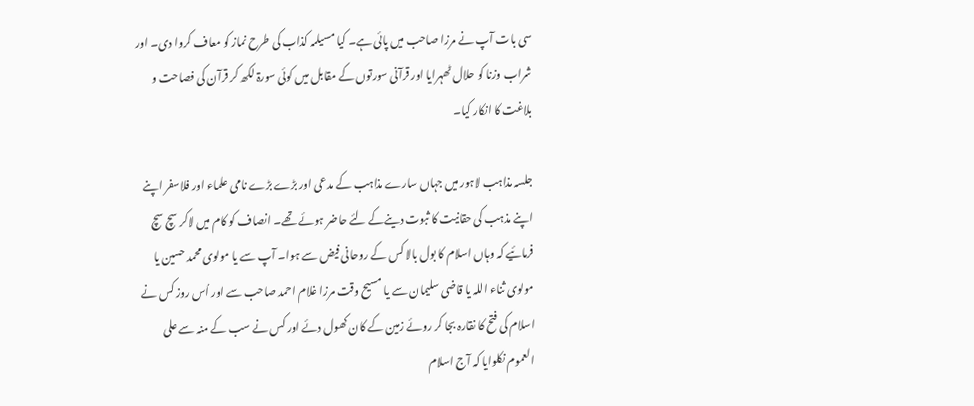سی بات آپ نے مرزا صاحب میں پائی ہے۔ کیا مسیلمہ کذاب کی طرح نماز کو معاف کروا دی۔ اور شراب وزنا کو حلال ٹھہرایا اور قرآنی سورتوں کے مقابل میں کوئی سورۃ لکھ کر قرآن کی فصاحت و بلاغت کا انکار کیا۔

جلسہ مذاہب لاہور میں جہاں سارے مذاہب کے مدعی اور بڑے بڑے نامی علماء اور فلاسفر اپنے اپنے مذہب کی حقانیت کا ثبوت دینےکے لئے حاضر ہوئے تھے۔ انصاف کو کام میں لاکر سچ سچ فرمائیے کہ وہاں اسلام کا بول بالا کس کے روحانی فیض سے ہوا۔ آپ سے یا مولوی محمد حسین یا مولوی ثناء اللہ یا قاضی سلیمان سے یا مسیح وقت مرزا غلام احمد صاحب سے اور اُس روز کس نے اسلام کی فتح کا نقارہ بجا کر روئے زمین کے کان کھول دئے اور کس نے سب کے منہ سے علی العموم نکلوایا کہ آج اسلام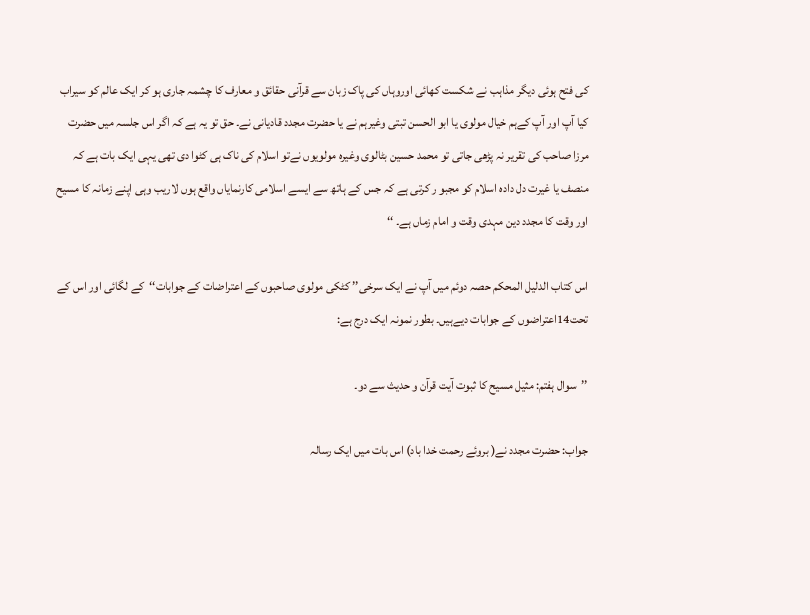کی فتح ہوئی دیگر مذاہب نے شکست کھائی اوروہاں کی پاک زبان سے قرآنی حقائق و معارف کا چشمہ جاری ہو کر ایک عالم کو سیراب کیا آپ اور آپ کےہم خیال مولوی یا ابو الحسن تبتی وغیرہم نے یا حضرت مجدد قادیانی نے۔ حق تو یہ ہے کہ اگر اس جلسہ میں حضرت مرزا صاحب کی تقریر نہ پڑھی جاتی تو محمد حسین بٹالوی وغیرہ مولویوں نےتو اسلام کی ناک ہی کٹوا دی تھی یہی ایک بات ہے کہ منصف یا غیرت دل دادہ اسلام کو مجبو ر کرتی ہے کہ جس کے ہاتھ سے ایسے اسلامی کارنمایاں واقع ہوں لاریب وہی اپنے زمانہ کا مسیح اور وقت کا مجدد دین مہدی وقت و امام زماں ہے۔ ‘‘

اس کتاب الدلیل المحکم حصہ دوئم میں آپ نے ایک سرخی’’ کٹکی مولوی صاحبوں کے اعتراضات کے جوابات‘‘کے لگائی اور اس کے تحت14اعتراضوں کے جوابات دیےہیں۔ بطور نمونہ ایک درج ہے:

’’سوال ہفتم: مثیل مسیح کا ثبوت آیت قرآن و حدیث سے دو۔

جواب: حضرت مجدد نے( بروئے رحمت خدا باد) اس بات میں ایک رسالہ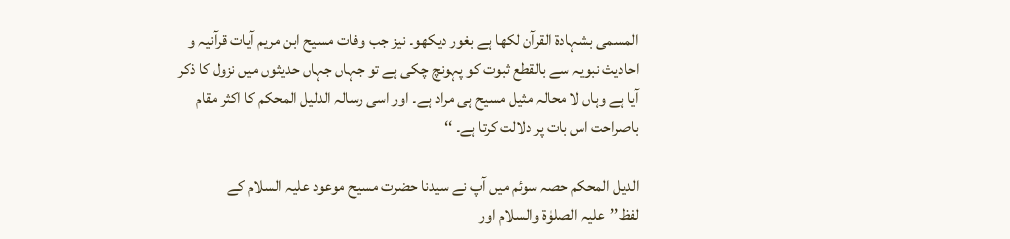المسمی بشہادۃ القرآن لکھا ہے بغور دیکھو۔ نیز جب وفات مسیح ابن مریم آیات قرآنیہ و احادیث نبویہ سے بالقطع ثبوت کو پہونچ چکی ہے تو جہاں جہاں حدیثوں میں نزول کا ذکر آیا ہے وہاں لا محالہ مثیل مسیح ہی مراد ہے۔ اور اسی رسالہ الدلیل المحکم کا اکثر مقام باصراحت اس بات پر دلالت کرتا ہے۔ ‘‘

الدیل المحکم حصہ سوئم میں آپ نے سیدنا حضرت مسیح موعود علیہ السلام کے لفظ’’علیہ الصلوٰۃ والسلام اور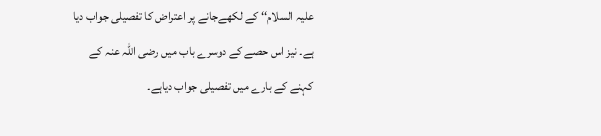علیہ السلام‘‘ کے لکھےجانے پر اعتراض کا تفصیلی جواب دیا ہے۔ نیز اس حصے کے دوسرے باب میں رضی اللہ عنہ کے کہنے کے بارے میں تفصیلی جواب دیاہے۔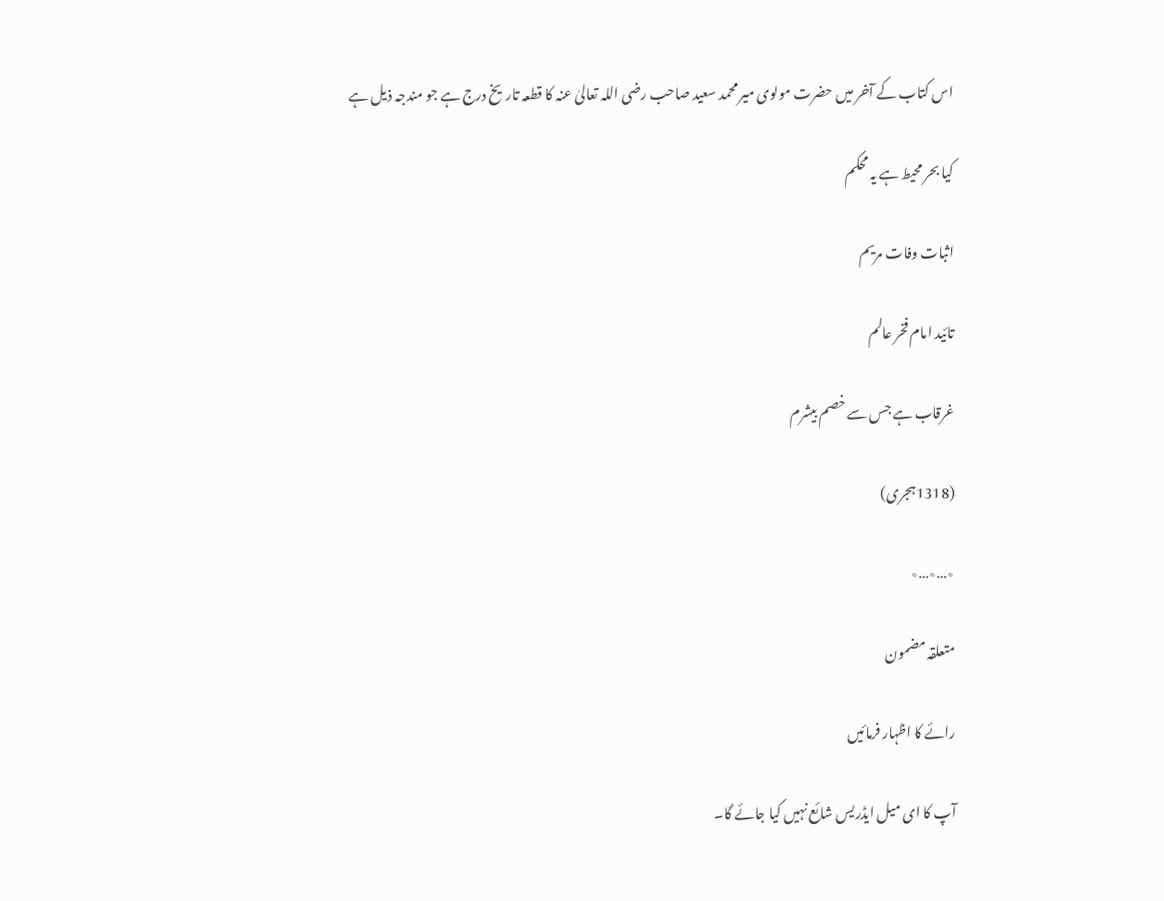اس کتاب کے آخر میں حضرت مولوی میر محمد سعید صاحب رضی اللہ تعالیٰ عنہ کا قطعہ تاریخ درج ہے جو مندجہ ذیل ہے

کیا بحر محیط ہے یہ محکم

اثبات وفات مریم

تائید امام فخر عالم

غرقاب ہے جس سے خصم بیشرم

(1318ہجری)

٭…٭…٭

متعلقہ مضمون

رائے کا اظہار فرمائیں

آپ کا ای میل ایڈریس شائع نہیں کیا جائے گا۔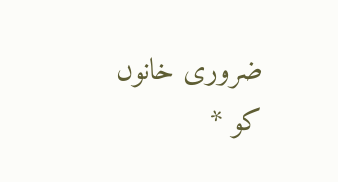ضروری خانوں کو *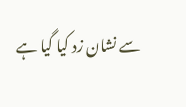سے نشان زد کیا گیا ہے